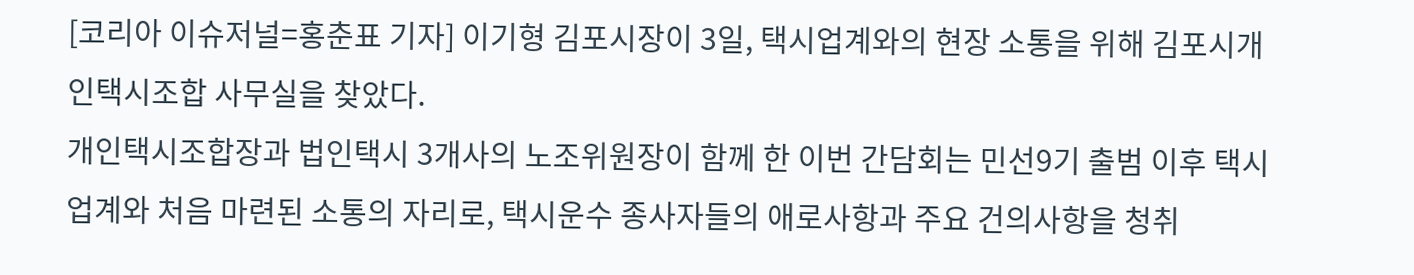[코리아 이슈저널=홍춘표 기자] 이기형 김포시장이 3일, 택시업계와의 현장 소통을 위해 김포시개인택시조합 사무실을 찾았다.
개인택시조합장과 법인택시 3개사의 노조위원장이 함께 한 이번 간담회는 민선9기 출범 이후 택시업계와 처음 마련된 소통의 자리로, 택시운수 종사자들의 애로사항과 주요 건의사항을 청취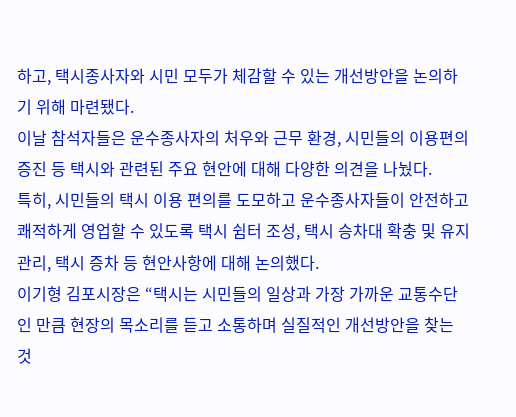하고, 택시종사자와 시민 모두가 체감할 수 있는 개선방안을 논의하기 위해 마련됐다.
이날 참석자들은 운수종사자의 처우와 근무 환경, 시민들의 이용편의 증진 등 택시와 관련된 주요 현안에 대해 다양한 의견을 나눴다.
특히, 시민들의 택시 이용 편의를 도모하고 운수종사자들이 안전하고 쾌적하게 영업할 수 있도록 택시 쉼터 조성, 택시 승차대 확충 및 유지관리, 택시 증차 등 현안사항에 대해 논의했다.
이기형 김포시장은 “택시는 시민들의 일상과 가장 가까운 교통수단인 만큼 현장의 목소리를 듣고 소통하며 실질적인 개선방안을 찾는 것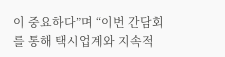이 중요하다”며 “이번 간담회를 통해 택시업계와 지속적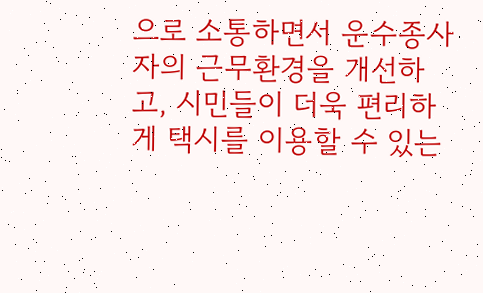으로 소통하면서 운수종사자의 근무환경을 개선하고, 시민들이 더욱 편리하게 택시를 이용할 수 있는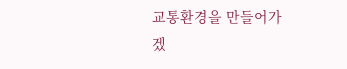교통환경을 만들어가겠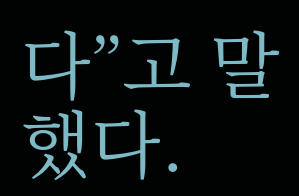다”고 말했다.